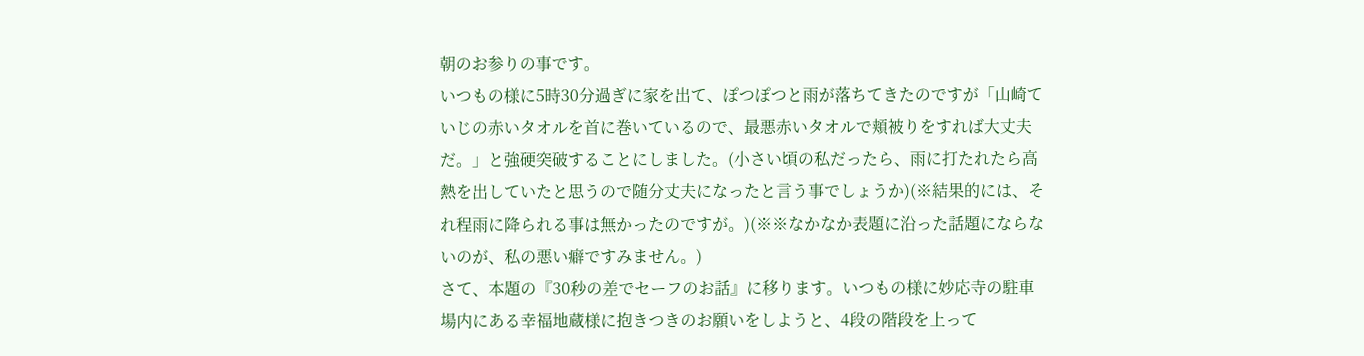朝のお参りの事です。
いつもの様に5時30分過ぎに家を出て、ぽつぽつと雨が落ちてきたのですが「山崎ていじの赤いタオルを首に巻いているので、最悪赤いタオルで頬被りをすれば大丈夫だ。」と強硬突破することにしました。(小さい頃の私だったら、雨に打たれたら高熱を出していたと思うので随分丈夫になったと言う事でしょうか)(※結果的には、それ程雨に降られる事は無かったのですが。)(※※なかなか表題に沿った話題にならないのが、私の悪い癖ですみません。)
さて、本題の『30秒の差でセーフのお話』に移ります。いつもの様に妙応寺の駐車場内にある幸福地蔵様に抱きつきのお願いをしようと、4段の階段を上って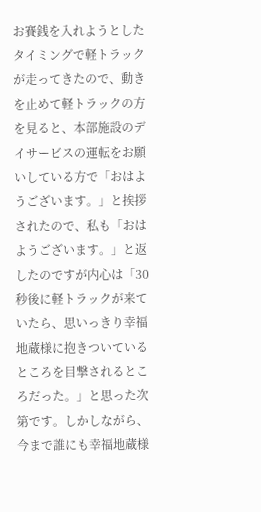お賽銭を入れようとしたタイミングで軽トラックが走ってきたので、動きを止めて軽トラックの方を見ると、本部施設のデイサービスの運転をお願いしている方で「おはようございます。」と挨拶されたので、私も「おはようございます。」と返したのですが内心は「30秒後に軽トラックが来ていたら、思いっきり幸福地蔵様に抱きついているところを目撃されるところだった。」と思った次第です。しかしながら、今まで誰にも幸福地蔵様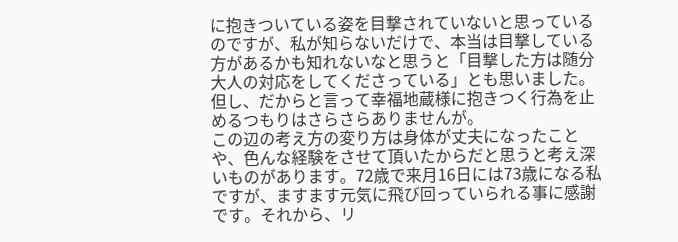に抱きついている姿を目撃されていないと思っているのですが、私が知らないだけで、本当は目撃している方があるかも知れないなと思うと「目撃した方は随分大人の対応をしてくださっている」とも思いました。但し、だからと言って幸福地蔵様に抱きつく行為を止めるつもりはさらさらありませんが。
この辺の考え方の変り方は身体が丈夫になったことや、色んな経験をさせて頂いたからだと思うと考え深いものがあります。72歳で来月16日には73歳になる私ですが、ますます元気に飛び回っていられる事に感謝です。それから、リ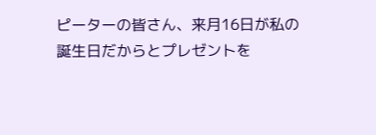ピーターの皆さん、来月16日が私の誕生日だからとプレゼントを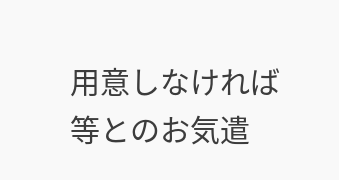用意しなければ等とのお気遣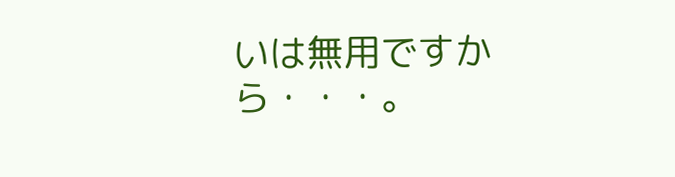いは無用ですから・・・。